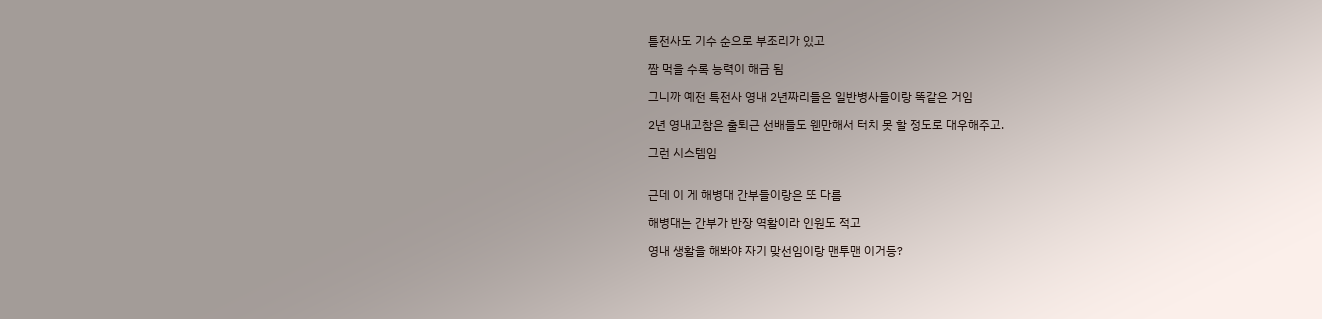튿전사도 기수 순으로 부조리가 있고

짬 먹을 수록 능력이 해금 됨

그니까 예전 특전사 영내 2년짜리들은 일반병사들이랑 똑같은 거임

2년 영내고참은 출퇴근 선배들도 웬만해서 터치 못 할 정도로 대우해주고.

그런 시스템임


근데 이 게 해병대 간부들이랑은 또 다름

해병대는 간부가 반장 역활이라 인원도 적고

영내 생활을 해봐야 자기 맞선임이랑 맨투맨 이거등?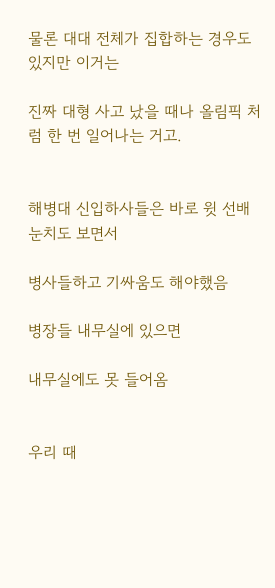물론 대대 전체가 집합하는 경우도 있지만 이거는

진짜 대형 사고 났을 때나 올림픽 처럼 한 번 일어나는 거고.


해병대 신입하사들은 바로 윗 선배 눈치도 보면서

병사들하고 기싸움도 해야했음

병장들 내무실에 있으면

내무실에도 못 들어옴


우리 때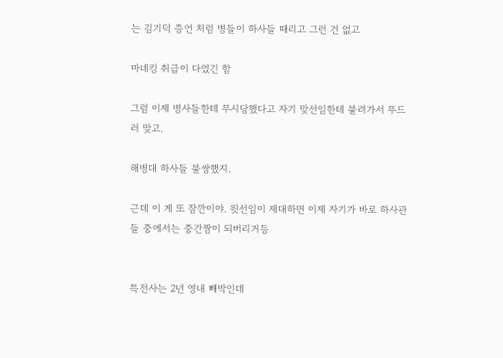는 김기덕 증언 처럼 병들이 하사들 때리고 그런 건 없고

마네킹 취급이 다였긴 함

그럼 이제 병사들한테 무시당했다고 자기 맞선임한테 불려가서 뚜드러 맞고.

해병대 하사들 불쌍했지.

근데 이 게 또 잠깐이야. 윗선임이 제대하면 이제 자기가 바로 하사관들 중에서는 중간짬이 되버리거등


특전사는 2년 영내 빼박인데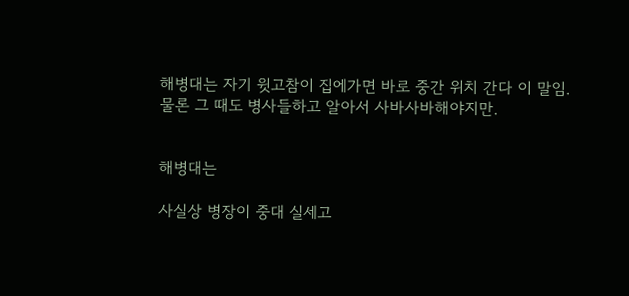해병대는 자기 윗고참이 집에가면 바로 중간 위치 간다 이 말임. 물론 그 때도 병사들하고 알아서 사바사바해야지만.


해병대는

사실상 병장이 중대 실세고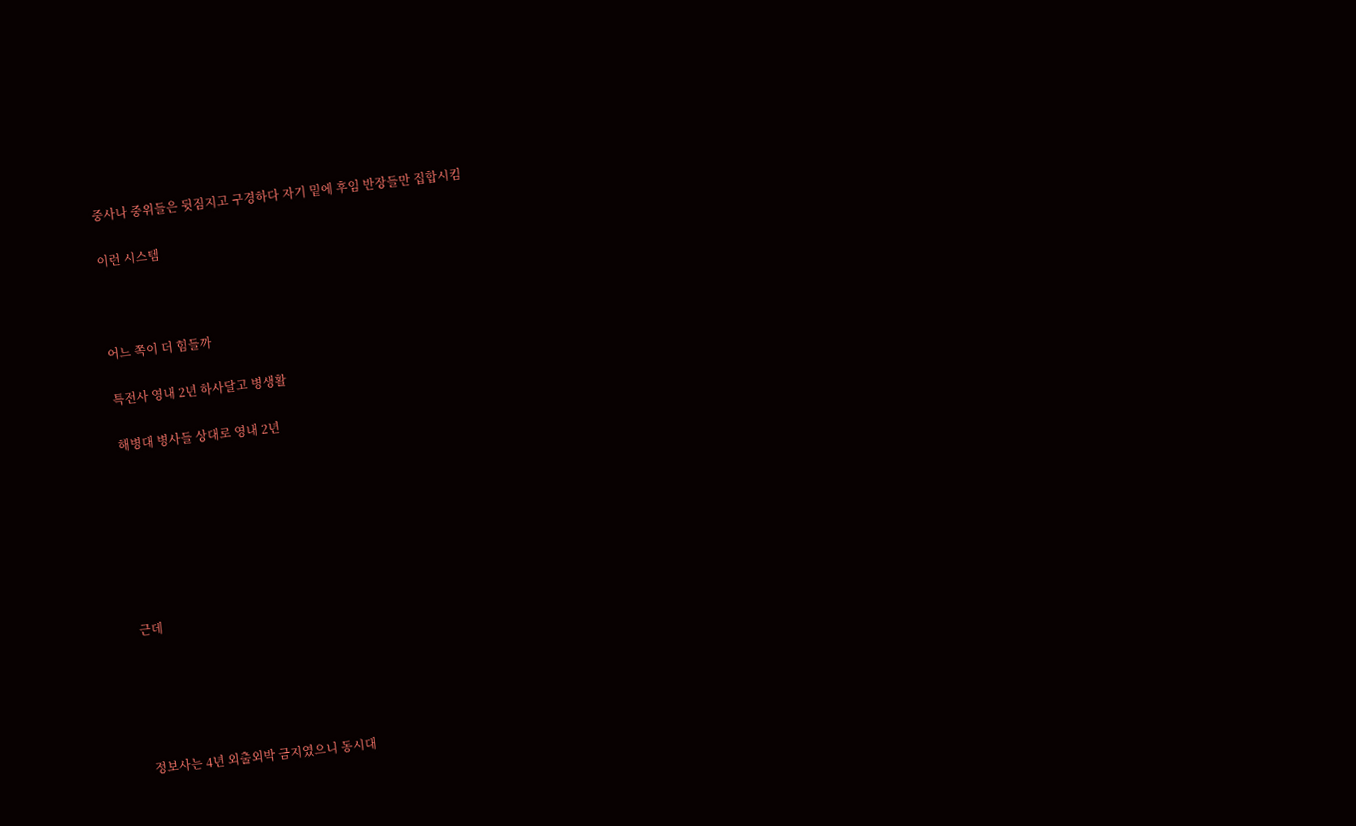중사나 중위들은 뒷짐지고 구경하다 자기 밑에 후임 반장들만 집합시킴

이런 시스템



어느 쪽이 더 힘들까

특전사 영내 2년 하사달고 병생활

해병대 병사들 상대로 영내 2년







근데





정보사는 4년 외출외박 금지였으니 동시대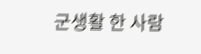군생활 한 사람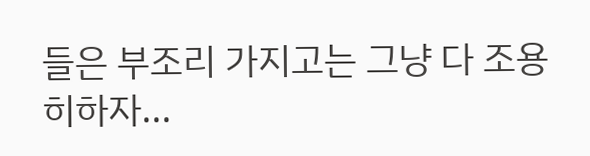들은 부조리 가지고는 그냥 다 조용히하자...